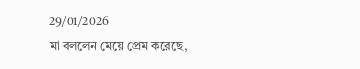29/01/2026
মা বললেন মেয়ে প্রেম করেছে,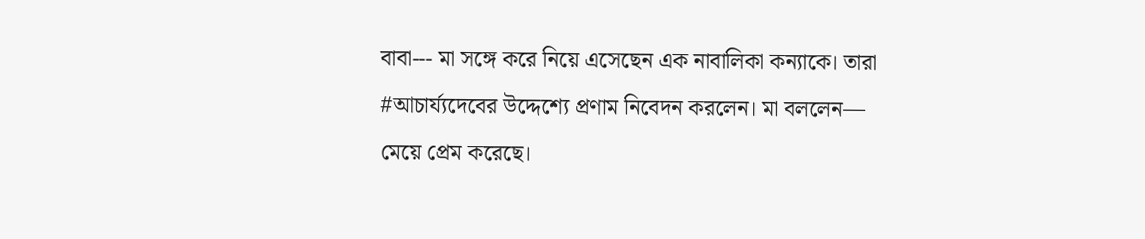বাবা--- মা সঙ্গে করে নিয়ে এসেছেন এক নাবালিকা কন্যাকে। তারা #আচার্য্যদেবের উদ্দেশ্যে প্রণাম নিবেদন করলেন। মা বললেন— মেয়ে প্রেম করেছে।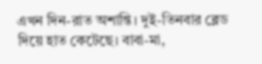এখন দিন-রাত অশান্তি। দুই-তিনবার ব্লেড দিয়ে হাত কেটেছে। বাবা-মা,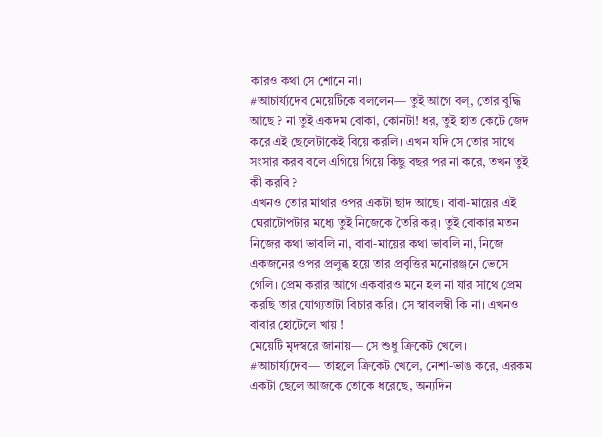কারও কথা সে শোনে না।
#আচার্য্যদেব মেয়েটিকে বললেন— তুই আগে বল্, তোর বুদ্ধি আছে ? না তুই একদম বোকা, কোনটা! ধর, তুই হাত কেটে জেদ করে এই ছেলেটাকেই বিয়ে করলি। এখন যদি সে তোর সাথে সংসার করব বলে এগিয়ে গিয়ে কিছু বছর পর না করে, তখন তুই কী করবি ?
এখনও তোর মাথার ওপর একটা ছাদ আছে। বাবা-মায়ের এই ঘেরাটোপটার মধ্যে তুই নিজেকে তৈরি কর্। তুই বোকার মতন নিজের কথা ভাবলি না, বাবা-মায়ের কথা ভাবলি না, নিজে একজনের ওপর প্রলুব্ধ হয়ে তার প্রবৃত্তির মনোরঞ্জনে ভেসে গেলি। প্রেম করার আগে একবারও মনে হল না যার সাথে প্রেম করছি তার যোগ্যতাটা বিচার করি। সে স্বাবলম্বী কি না। এখনও বাবার হোটেলে খায় !
মেয়েটি মৃদস্বরে জানায়— সে শুধু ক্রিকেট খেলে।
#আচার্য্যদেব— তাহলে ক্রিকেট খেলে, নেশা-ভাঙ করে, এরকম একটা ছেলে আজকে তোকে ধরেছে, অন্যদিন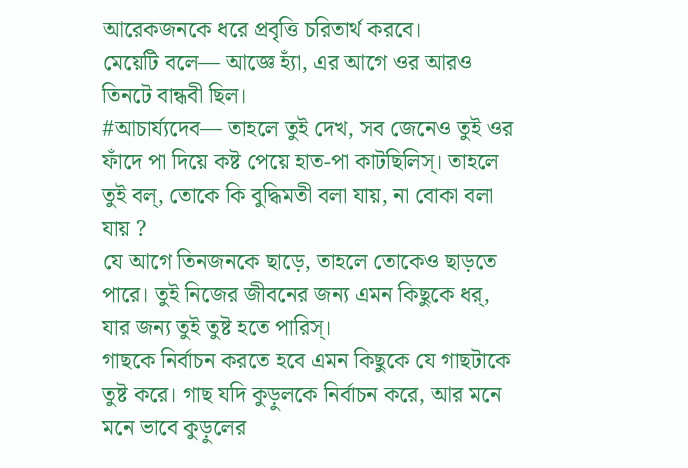আরেকজনকে ধরে প্রবৃত্তি চরিতার্থ করবে।
মেয়েটি বলে— আজ্ঞে হ্যাঁ, এর আগে ওর আরও তিনটে বান্ধবী ছিল।
#আচার্য্যদেব— তাহলে তুই দেখ, সব জেনেও তুই ওর ফাঁদে পা দিয়ে কষ্ট পেয়ে হাত-পা কাটছিলিস্। তাহলে তুই বল্, তোকে কি বুদ্ধিমতী বলা যায়, না বোকা বলা যায় ?
যে আগে তিনজনকে ছাড়ে, তাহলে তোকেও ছাড়তে পারে। তুই নিজের জীবনের জন্য এমন কিছুকে ধর্, যার জন্য তুই তুষ্ট হতে পারিস্।
গাছকে নির্বাচন করতে হবে এমন কিছুকে যে গাছটাকে তুষ্ট করে। গাছ যদি কুড়ুলকে নির্বাচন করে, আর মনে মনে ভাবে কুড়ুলের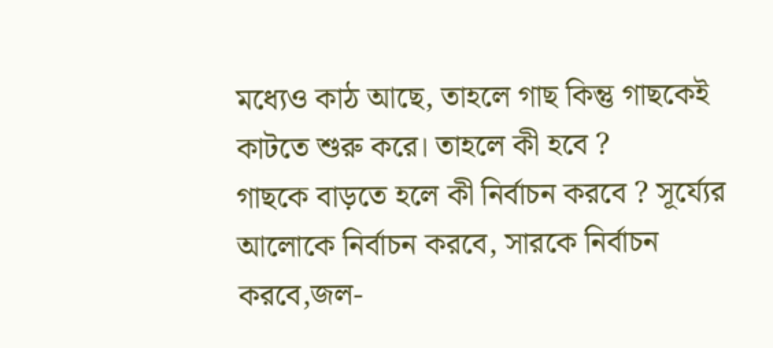মধ্যেও কাঠ আছে, তাহলে গাছ কিন্তু গাছকেই কাটতে শুরু করে। তাহলে কী হবে ?
গাছকে বাড়তে হলে কী নির্বাচন করবে ? সূর্য্যের আলোকে নির্বাচন করবে, সারকে নির্বাচন করবে,জল-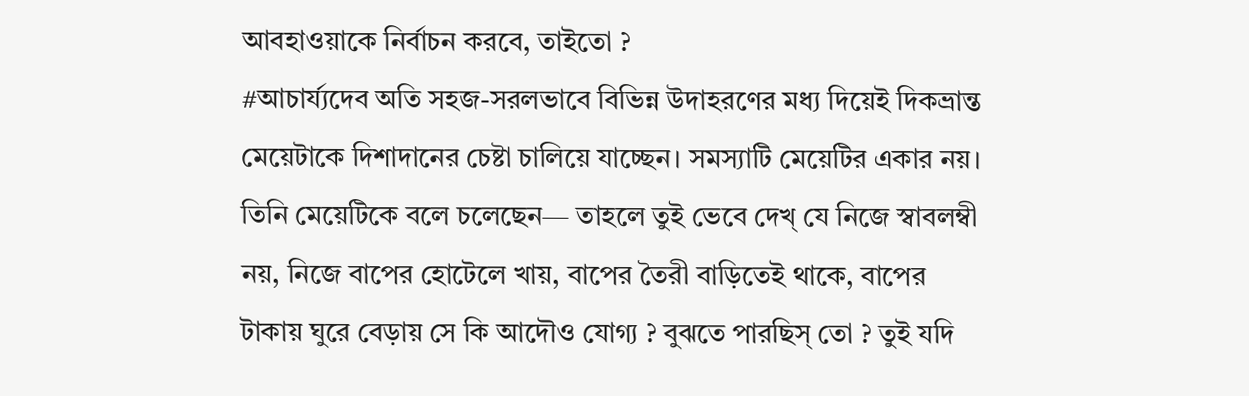আবহাওয়াকে নির্বাচন করবে, তাইতো ?
#আচার্য্যদেব অতি সহজ-সরলভাবে বিভিন্ন উদাহরণের মধ্য দিয়েই দিকভ্রান্ত মেয়েটাকে দিশাদানের চেষ্টা চালিয়ে যাচ্ছেন। সমস্যাটি মেয়েটির একার নয়।
তিনি মেয়েটিকে বলে চলেছেন— তাহলে তুই ভেবে দেখ্ যে নিজে স্বাবলম্বী নয়, নিজে বাপের হোটেলে খায়, বাপের তৈরী বাড়িতেই থাকে, বাপের টাকায় ঘুরে বেড়ায় সে কি আদৌও যোগ্য ? বুঝতে পারছিস্ তো ? তুই যদি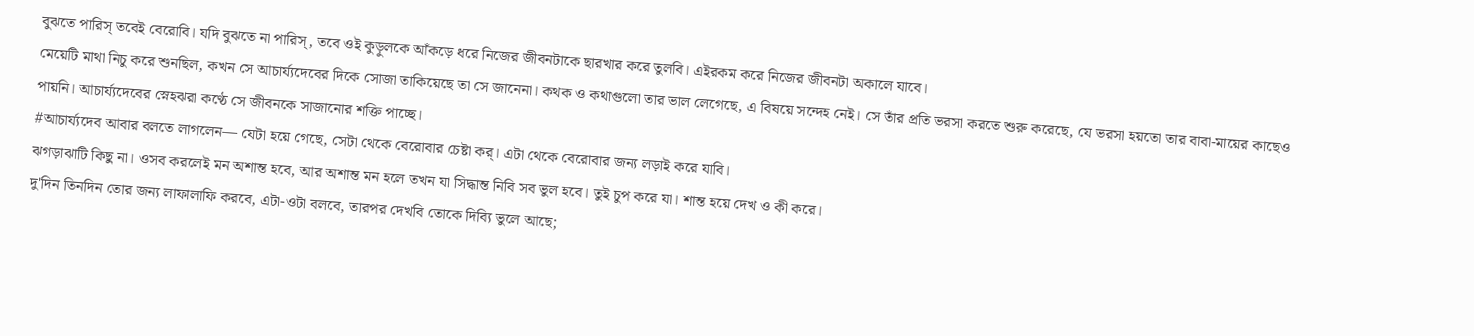বুঝতে পারিস্ তবেই বেরোবি। যদি বুঝতে না পারিস্, তবে ওই কুড়ুলকে আঁকড়ে ধরে নিজের জীবনটাকে ছারখার করে তুলবি। এইরকম করে নিজের জীবনটা অকালে যাবে।
মেয়েটি মাথা নিচু করে শুনছিল, কখন সে আচার্য্যদেবের দিকে সোজা তাকিয়েছে তা সে জানেনা। কথক ও কথাগুলো তার ভাল লেগেছে, এ বিষয়ে সন্দেহ নেই। সে তাঁর প্রতি ভরসা করতে শুরু করেছে, যে ভরসা হয়তো তার বাবা-মায়ের কাছেও পায়নি। আচার্য্যদেবের স্নেহঝরা কণ্ঠে সে জীবনকে সাজানোর শক্তি পাচ্ছে।
#আচার্য্যদেব আবার বলতে লাগলেন— যেটা হয়ে গেছে, সেটা থেকে বেরোবার চেষ্টা কর্। এটা থেকে বেরোবার জন্য লড়াই করে যাবি।
ঝগড়াঝাটি কিছু না। ওসব করলেই মন অশান্ত হবে, আর অশান্ত মন হলে তখন যা সিদ্ধান্ত নিবি সব ভুল হবে। তুই চুপ করে যা। শান্ত হয়ে দেখ ও কী করে।
দু'দিন তিনদিন তোর জন্য লাফালাফি করবে, এটা-ওটা বলবে, তারপর দেখবি তোকে দিব্যি ভুলে আছে;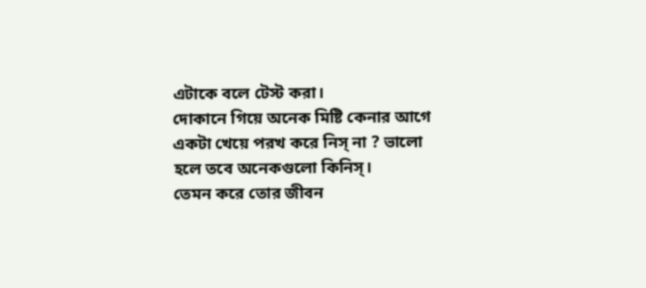এটাকে বলে টেস্ট করা।
দোকানে গিয়ে অনেক মিষ্টি কেনার আগে একটা খেয়ে পরখ করে নিস্ না ? ভালো হলে তবে অনেকগুলো কিনিস্।
তেমন করে তোর জীবন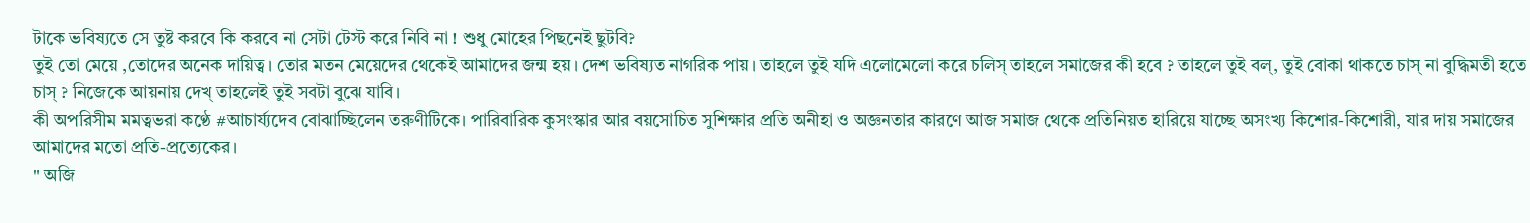টাকে ভবিষ্যতে সে তুষ্ট করবে কি করবে না সেটা টেস্ট করে নিবি না ! শুধু মোহের পিছনেই ছুটবি?
তুই তো মেয়ে ,তোদের অনেক দায়িত্ব। তোর মতন মেয়েদের থেকেই আমাদের জন্ম হয়। দেশ ভবিষ্যত নাগরিক পায়। তাহলে তুই যদি এলোমেলো করে চলিস্ তাহলে সমাজের কী হবে ? তাহলে তুই বল্, তুই বোকা থাকতে চাস্ না বুদ্ধিমতী হতে চাস্ ? নিজেকে আয়নায় দেখ্ তাহলেই তুই সবটা বুঝে যাবি।
কী অপরিসীম মমত্বভরা কণ্ঠে #আচার্য্যদেব বোঝাচ্ছিলেন তরুণীটিকে। পারিবারিক কুসংস্কার আর বয়সোচিত সুশিক্ষার প্রতি অনীহা ও অজ্ঞনতার কারণে আজ সমাজ থেকে প্রতিনিয়ত হারিয়ে যাচ্ছে অসংখ্য কিশোর-কিশোরী, যার দায় সমাজের আমাদের মতো প্রতি-প্রত্যেকের।
" অজি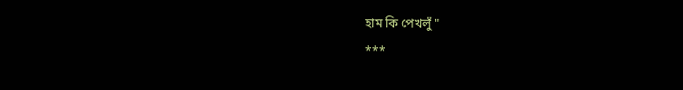হাম কি পেখলুঁ "
***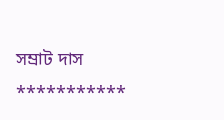সম্রাট দাস
***********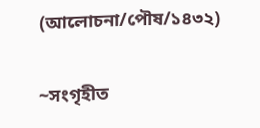(আলোচনা/পৌষ/১৪৩২)

~সংগৃহীত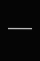___